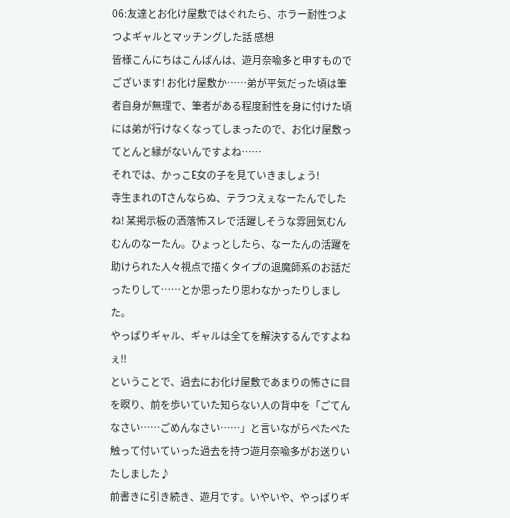06:友達とお化け屋敷ではぐれたら、ホラー耐性つよつよギャルとマッチングした話 感想
皆様こんにちはこんばんは、遊月奈喩多と申すものでございます! お化け屋敷か……弟が平気だった頃は筆者自身が無理で、筆者がある程度耐性を身に付けた頃には弟が行けなくなってしまったので、お化け屋敷ってとんと縁がないんですよね……
それでは、かっこE女の子を見ていきましょう!
寺生まれのTさんならぬ、テラつえぇなーたんでしたね! 某掲示板の洒落怖スレで活躍しそうな雰囲気むんむんのなーたん。ひょっとしたら、なーたんの活躍を助けられた人々視点で描くタイプの退魔師系のお話だったりして……とか思ったり思わなかったりしました。
やっぱりギャル、ギャルは全てを解決するんですよねぇ!!
ということで、過去にお化け屋敷であまりの怖さに目を瞑り、前を歩いていた知らない人の背中を「ごてんなさい……ごめんなさい……」と言いながらぺたぺた触って付いていった過去を持つ遊月奈喩多がお送りいたしました♪
前書きに引き続き、遊月です。いやいや、やっぱりギ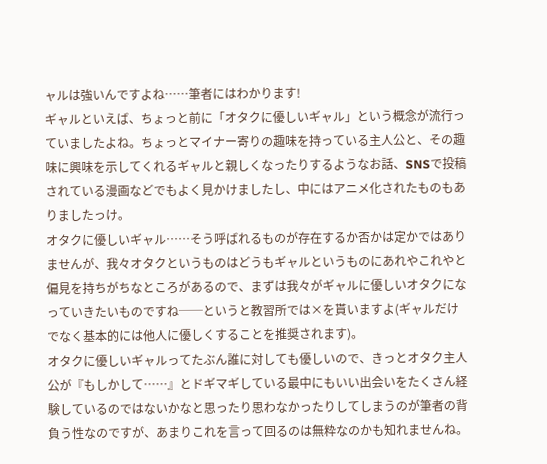ャルは強いんですよね……筆者にはわかります!
ギャルといえば、ちょっと前に「オタクに優しいギャル」という概念が流行っていましたよね。ちょっとマイナー寄りの趣味を持っている主人公と、その趣味に興味を示してくれるギャルと親しくなったりするようなお話、SNSで投稿されている漫画などでもよく見かけましたし、中にはアニメ化されたものもありましたっけ。
オタクに優しいギャル……そう呼ばれるものが存在するか否かは定かではありませんが、我々オタクというものはどうもギャルというものにあれやこれやと偏見を持ちがちなところがあるので、まずは我々がギャルに優しいオタクになっていきたいものですね──というと教習所では×を貰いますよ(ギャルだけでなく基本的には他人に優しくすることを推奨されます)。
オタクに優しいギャルってたぶん誰に対しても優しいので、きっとオタク主人公が『もしかして……』とドギマギしている最中にもいい出会いをたくさん経験しているのではないかなと思ったり思わなかったりしてしまうのが筆者の背負う性なのですが、あまりこれを言って回るのは無粋なのかも知れませんね。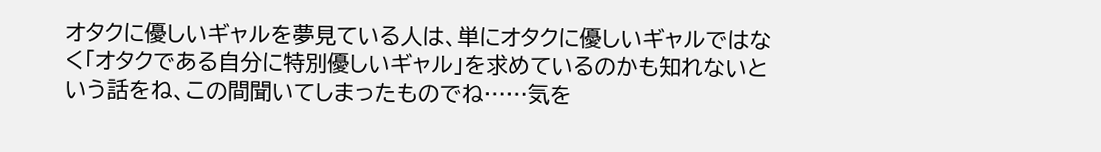オタクに優しいギャルを夢見ている人は、単にオタクに優しいギャルではなく「オタクである自分に特別優しいギャル」を求めているのかも知れないという話をね、この間聞いてしまったものでね……気を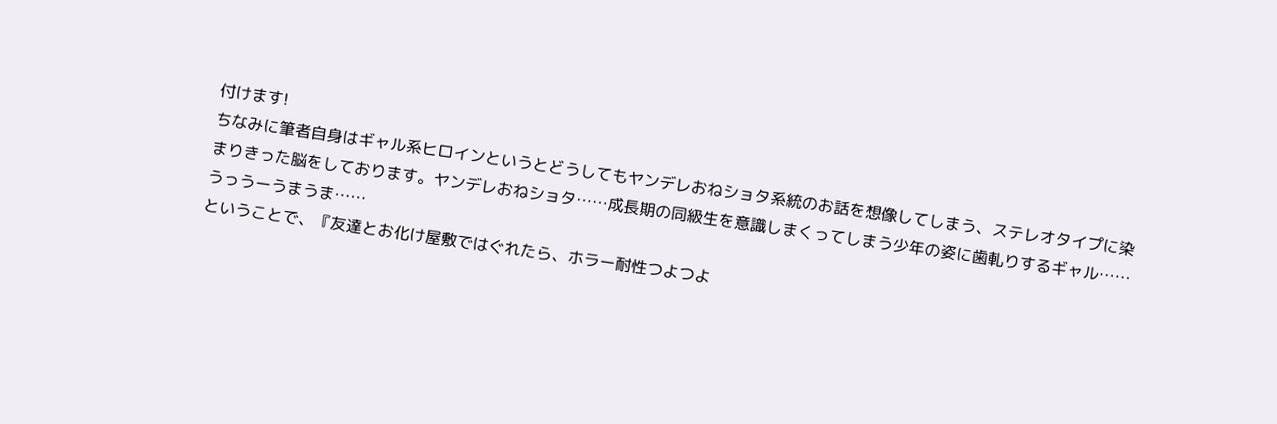付けます!
ちなみに筆者自身はギャル系ヒロインというとどうしてもヤンデレおねショタ系統のお話を想像してしまう、ステレオタイプに染まりきった脳をしております。ヤンデレおねショタ……成長期の同級生を意識しまくってしまう少年の姿に歯軋りするギャル……うっうーうまうま……
ということで、『友達とお化け屋敷ではぐれたら、ホラー耐性つよつよ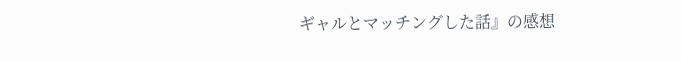ギャルとマッチングした話』の感想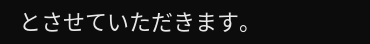とさせていただきます。